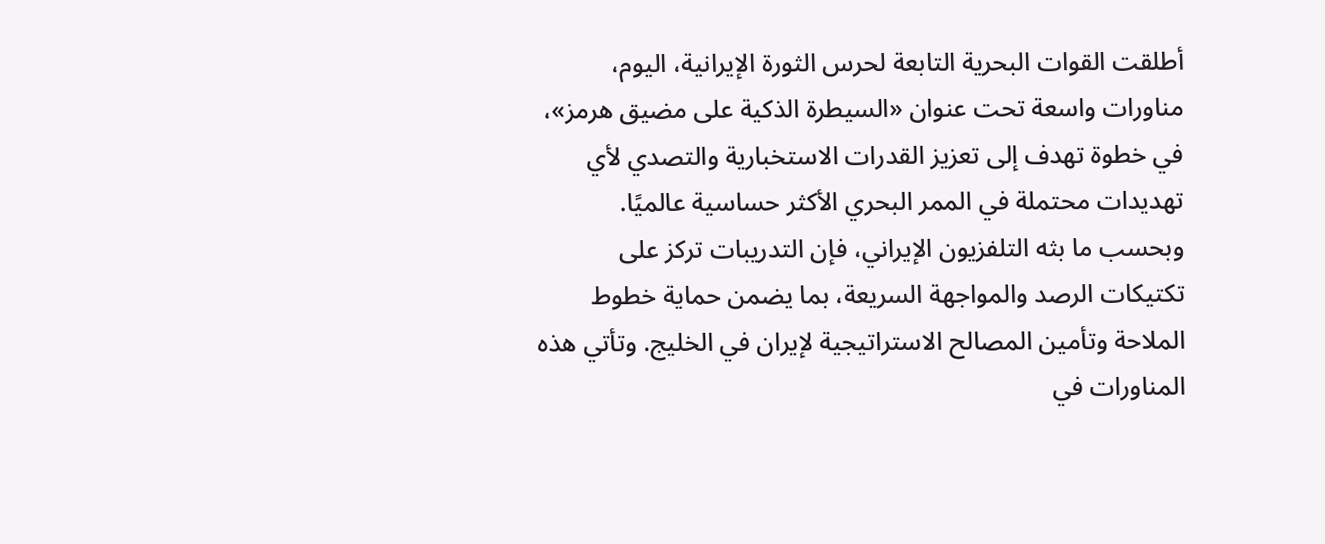أطلقت القوات البحرية التابعة لحرس الثورة الإيرانية، اليوم، مناورات واسعة تحت عنوان «السيطرة الذكية على مضيق هرمز»، في خطوة تهدف إلى تعزيز القدرات الاستخبارية والتصدي لأي تهديدات محتملة في الممر البحري الأكثر حساسية عالميًا. وبحسب ما بثه التلفزيون الإيراني، فإن التدريبات تركز على تكتيكات الرصد والمواجهة السريعة، بما يضمن حماية خطوط الملاحة وتأمين المصالح الاستراتيجية لإيران في الخليج. وتأتي هذه المناورات في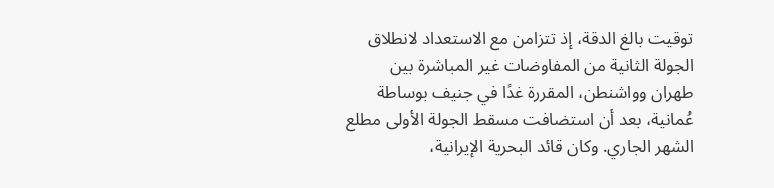توقيت بالغ الدقة، إذ تتزامن مع الاستعداد لانطلاق الجولة الثانية من المفاوضات غير المباشرة بين طهران وواشنطن، المقررة غدًا في جنيف بوساطة عُمانية، بعد أن استضافت مسقط الجولة الأولى مطلع الشهر الجاري. وكان قائد البحرية الإيرانية،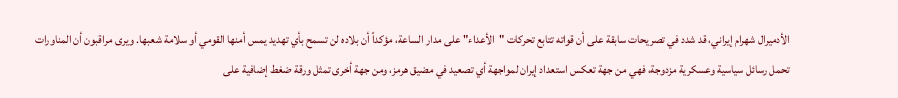الأدميرال شهرام إيراني، قد شدد في تصريحات سابقة على أن قواته تتابع تحركات "الأعداء" على مدار الساعة، مؤكداً أن بلاده لن تسمح بأي تهديد يمس أمنها القومي أو سلامة شعبها. ويرى مراقبون أن المناورات تحمل رسائل سياسية وعسكرية مزدوجة، فهي من جهة تعكس استعداد إيران لمواجهة أي تصعيد في مضيق هرمز، ومن جهة أخرى تمثل ورقة ضغط إضافية على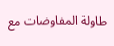طاولة المفاوضات مع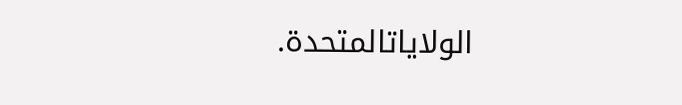الولاياتالمتحدة.